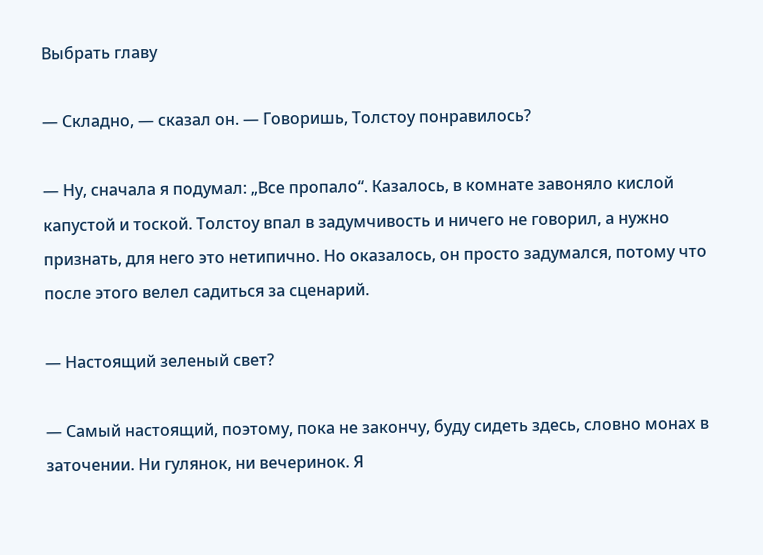Выбрать главу

— Складно, — сказал он. — Говоришь, Толстоу понравилось?

— Ну, сначала я подумал: „Все пропало“. Казалось, в комнате завоняло кислой капустой и тоской. Толстоу впал в задумчивость и ничего не говорил, а нужно признать, для него это нетипично. Но оказалось, он просто задумался, потому что после этого велел садиться за сценарий.

— Настоящий зеленый свет?

— Самый настоящий, поэтому, пока не закончу, буду сидеть здесь, словно монах в заточении. Ни гулянок, ни вечеринок. Я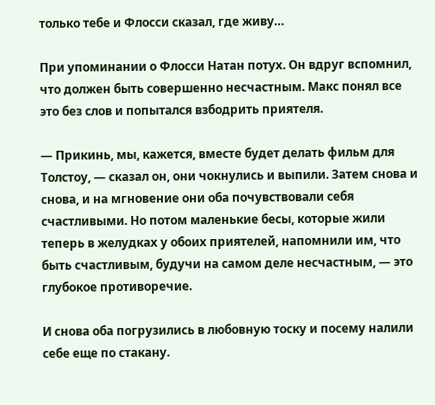только тебе и Флосси сказал, где живу…

При упоминании о Флосси Натан потух. Он вдруг вспомнил, что должен быть совершенно несчастным. Макс понял все это без слов и попытался взбодрить приятеля.

— Прикинь, мы, кажется, вместе будет делать фильм для Толстоу, — сказал он, они чокнулись и выпили. Затем снова и снова, и на мгновение они оба почувствовали себя счастливыми. Но потом маленькие бесы, которые жили теперь в желудках у обоих приятелей, напомнили им, что быть счастливым, будучи на самом деле несчастным, — это глубокое противоречие.

И снова оба погрузились в любовную тоску и посему налили себе еще по стакану.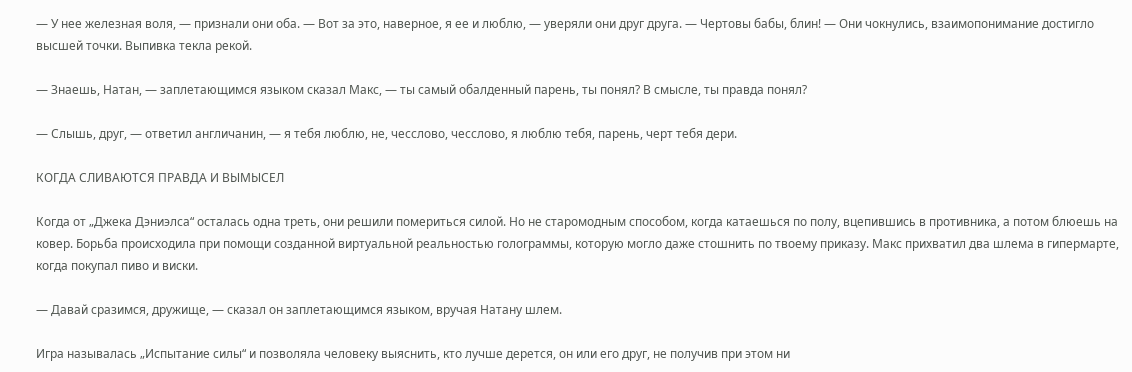— У нее железная воля, — признали они оба. — Вот за это, наверное, я ее и люблю, — уверяли они друг друга. — Чертовы бабы, блин! — Они чокнулись, взаимопонимание достигло высшей точки. Выпивка текла рекой.

— Знаешь, Натан, — заплетающимся языком сказал Макс, — ты самый обалденный парень, ты понял? В смысле, ты правда понял?

— Слышь, друг, — ответил англичанин, — я тебя люблю, не, чесслово, чесслово, я люблю тебя, парень, черт тебя дери.

КОГДА СЛИВАЮТСЯ ПРАВДА И ВЫМЫСЕЛ

Когда от „Джека Дэниэлса“ осталась одна треть, они решили помериться силой. Но не старомодным способом, когда катаешься по полу, вцепившись в противника, а потом блюешь на ковер. Борьба происходила при помощи созданной виртуальной реальностью голограммы, которую могло даже стошнить по твоему приказу. Макс прихватил два шлема в гипермарте, когда покупал пиво и виски.

— Давай сразимся, дружище, — сказал он заплетающимся языком, вручая Натану шлем.

Игра называлась „Испытание силы“ и позволяла человеку выяснить, кто лучше дерется, он или его друг, не получив при этом ни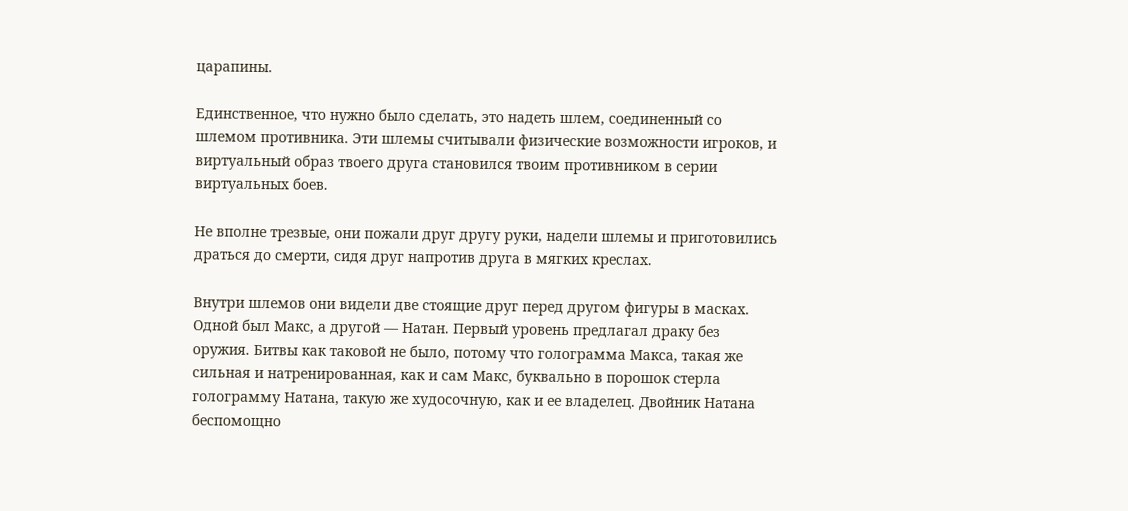царапины.

Единственное, что нужно было сделать, это надеть шлем, соединенный со шлемом противника. Эти шлемы считывали физические возможности игроков, и виртуальный образ твоего друга становился твоим противником в серии виртуальных боев.

Не вполне трезвые, они пожали друг другу руки, надели шлемы и приготовились драться до смерти, сидя друг напротив друга в мягких креслах.

Внутри шлемов они видели две стоящие друг перед другом фигуры в масках. Одной был Макс, а другой — Натан. Первый уровень предлагал драку без оружия. Битвы как таковой не было, потому что голограмма Макса, такая же сильная и натренированная, как и сам Макс, буквально в порошок стерла голограмму Натана, такую же худосочную, как и ее владелец. Двойник Натана беспомощно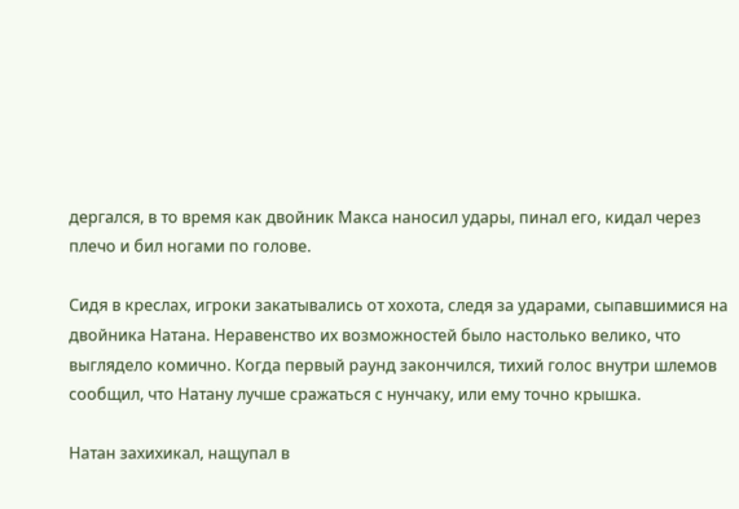дергался, в то время как двойник Макса наносил удары, пинал его, кидал через плечо и бил ногами по голове.

Сидя в креслах, игроки закатывались от хохота, следя за ударами, сыпавшимися на двойника Натана. Неравенство их возможностей было настолько велико, что выглядело комично. Когда первый раунд закончился, тихий голос внутри шлемов сообщил, что Натану лучше сражаться с нунчаку, или ему точно крышка.

Натан захихикал, нащупал в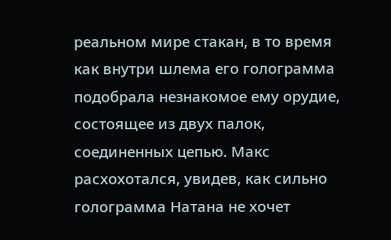реальном мире стакан, в то время как внутри шлема его голограмма подобрала незнакомое ему орудие, состоящее из двух палок, соединенных цепью. Макс расхохотался, увидев, как сильно голограмма Натана не хочет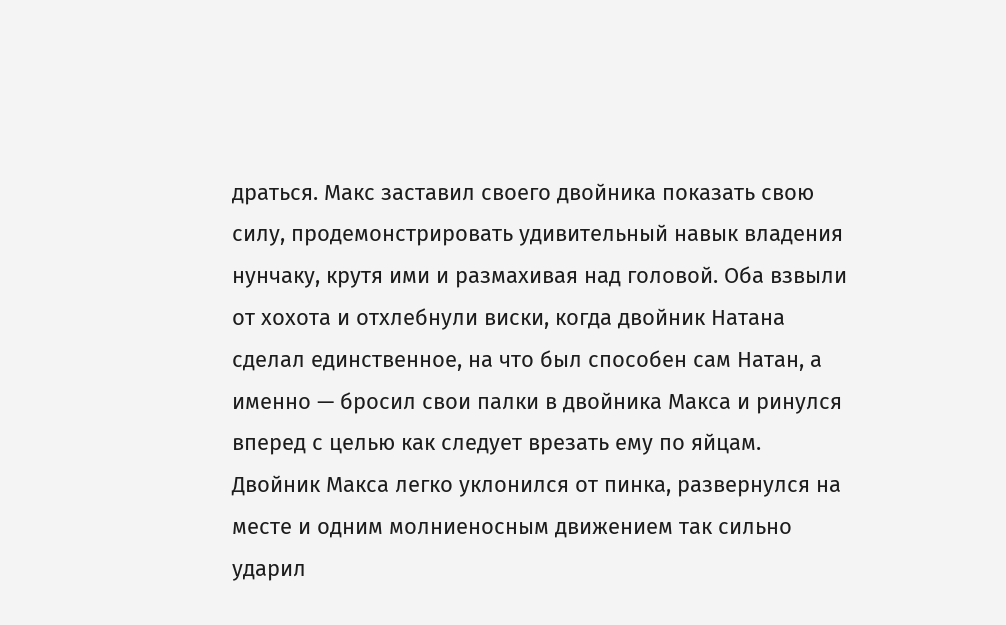драться. Макс заставил своего двойника показать свою силу, продемонстрировать удивительный навык владения нунчаку, крутя ими и размахивая над головой. Оба взвыли от хохота и отхлебнули виски, когда двойник Натана сделал единственное, на что был способен сам Натан, а именно — бросил свои палки в двойника Макса и ринулся вперед с целью как следует врезать ему по яйцам. Двойник Макса легко уклонился от пинка, развернулся на месте и одним молниеносным движением так сильно ударил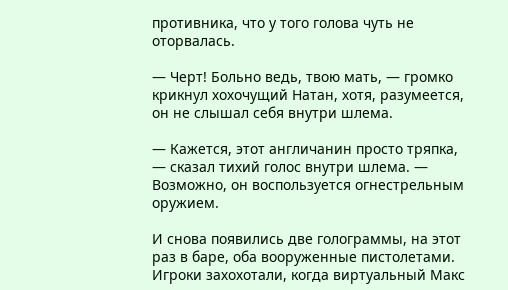противника, что у того голова чуть не оторвалась.

— Черт! Больно ведь, твою мать, — громко крикнул хохочущий Натан, хотя, разумеется, он не слышал себя внутри шлема.

— Кажется, этот англичанин просто тряпка, — сказал тихий голос внутри шлема. — Возможно, он воспользуется огнестрельным оружием.

И снова появились две голограммы, на этот раз в баре, оба вооруженные пистолетами. Игроки захохотали, когда виртуальный Макс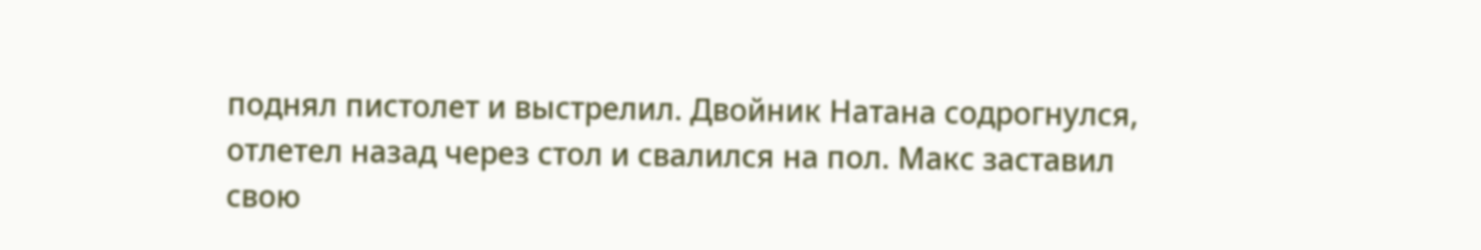поднял пистолет и выстрелил. Двойник Натана содрогнулся, отлетел назад через стол и свалился на пол. Макс заставил свою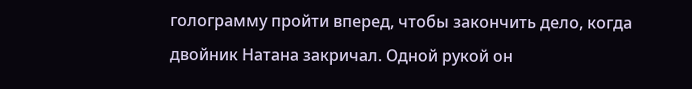голограмму пройти вперед, чтобы закончить дело, когда двойник Натана закричал. Одной рукой он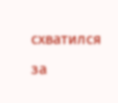схватился за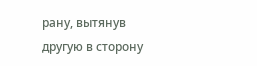рану, вытянув другую в сторону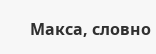Макса, словно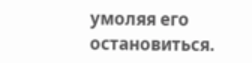умоляя его остановиться.